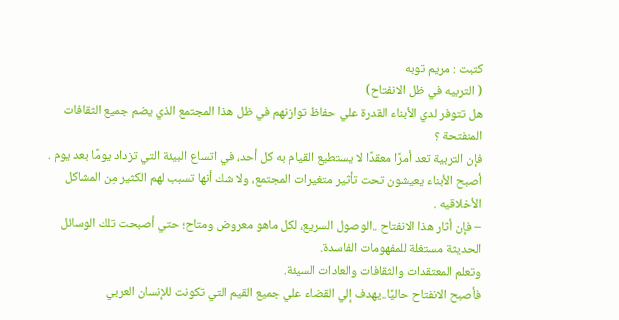كتبت : مريم توبه
( التربيه في ظل الانفتاح)
هل تتوفر لدي الأبناء القدرة علي حفاظ توازنهم في ظل هذا المجتمع الذي يضم جميع الثقافات المنفتحة ؟
فإن التربية تعد أمرًا معقدًا لا يستطيع القيام به كل أحد، في اتساع البيئة التي تزداد يومًا بعد يوم .
أصبح الأبناء يعيشون تحت تأثير متغيرات المجتمع، ولا شك أنها تسبب لهم الكثير مِن المشاكل الأخلاقيه .
– فإن أثار هذا الانفتاح ..الوصول السريع، لكل ماهو معروض ومتاح؛ حتي أصبحت تلك الوسائل الحديثة مستغلة للمفهومات الفاسدة.
وتعلم المعتقدات والثقافات والعادات السيئة.
فأصبح الانفتاح حاليًا..يهدف إلي القضاء علي جميع القيم التي تكونت للإنسان العربي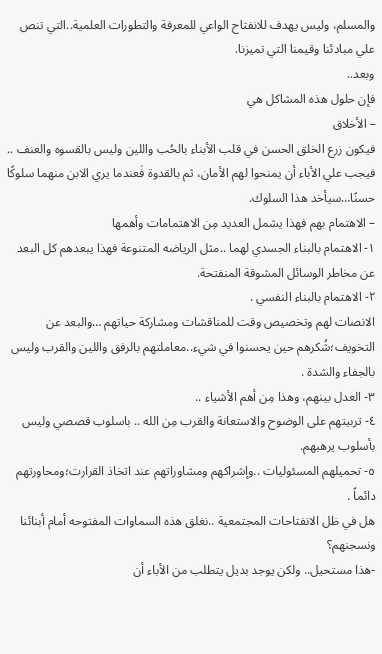والمسلم، وليس يهدف للانفتاح الواعي للمعرفة والتطورات العلمية..التي تنص علي مبادئنا وقيمنا التي تميزنا.
وبعد..
فإن حلول هذه المشاكل هي
– الأخلاق
فيكون زرع الخلق الحسن في قلب الأبناء بالحُب واللين وليس بالقسوه والعنف .. فيجب علي الأباء أن يمنحوا لهم الأمان، ثم بالقدوة فَعندما يري الابن منهما سلوكًا حسنًا…سيأخد هذا السلوك.
– الاهتمام بهم فهذا يشمل العديد مِن الاهتمامات وأهمها
١- الاهتمام بالبناء الجسدي لهما ..مثل الرياضه المتنوعة فهذا يبعدهم كل البعد عن مخاطر الوسائل المشوقة المنفتحة.
٢- الاهتمام بالبناء النفسي .
الانصات لهم وتخصيص وقت للمناقشات ومشاركة حياتهم …والبعد عن التخويف؛شُكرهم حين يحسنوا في شيء..معاملتهم بالرفق واللين والقرب وليس بالجفاء والشدة .
٣- العدل بينهم، وهذا مِن أهم الأشياء ..
٤- تربيتهم على الوضوح والاستعانة والقرب مِن الله .. باسلوب قصصي وليس بأسلوب يرهبهم.
٥- تحميلهم المسئوليات ..وإشراكهم ومشاوراتهم عند اتخاذ القرارت؛ومحاورتهم دائماً .
هل في ظل الانفتاحات المجتمعية ..نغلق هذه السماوات المفتوحه أمام أبنائنا ونسجنهم؟
-هذا مستحيل.. ولكن يوجد بديل يتطلب من الأباء أن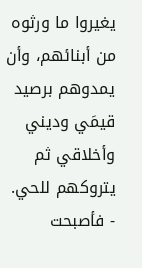يغيروا ما ورثوه من أبنائهم، وأن يمدوهم برصيد قيمَي وديني وأخلاقي ثم يتروكهم للحي.
- فأصبحت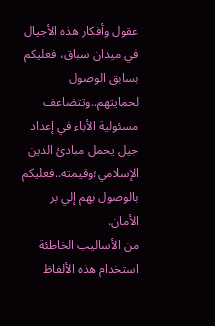عقول وأفكار هذه الأجيال في ميدان سباق، فعليكم بسابق الوصول لحمايتهم..وتتضاعف مسئولية الأباء في إعداد جيل يحمل مبادئ الدين الإسلامي؛وقيمته..فعليكم بالوصول بهم إلي بر الأمان.
من الأساليب الخاطئة استخدام هذه الألفاظ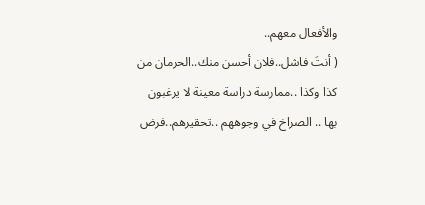والأفعال معهم..
( أنتَ فاشل..فلان أحسن منك..الحرمان من كذا وكذا ..ممارسة دراسة معينة لا يرغبون بها .. الصراخ في وجوههم ..تحقيرهم..فرض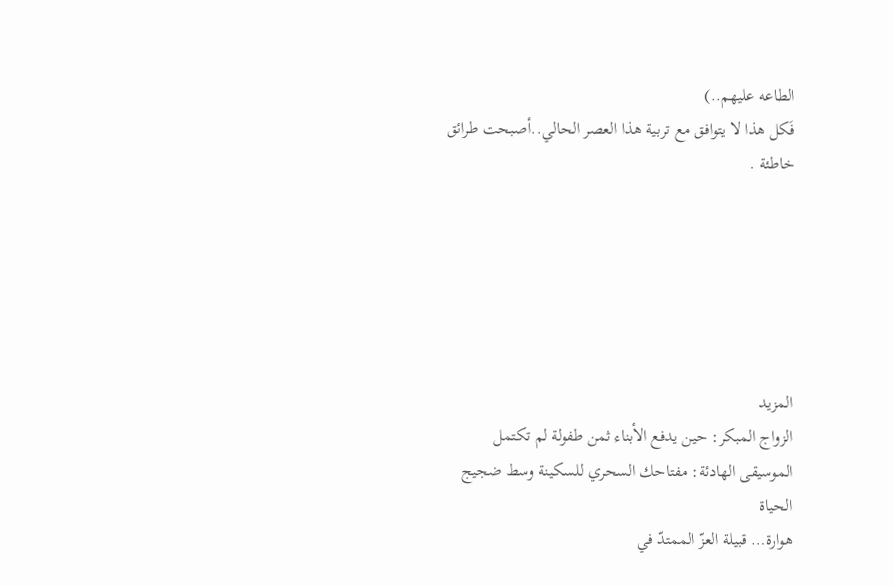الطاعه عليهم..)
فَكل هذا لا يتوافق مع تربية هذا العصر الحالي..أصبحت طرائق خاطئة .






المزيد
الزواج المبكر: حين يدفع الأبناء ثمن طفولة لم تكتمل
الموسيقى الهادئة: مفتاحك السحري للسكينة وسط ضجيج الحياة
هوارة… قبيلة العزّ الممتدّ في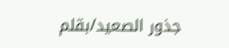جذور الصعيد/بقلم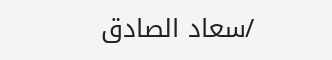/سعاد الصادق